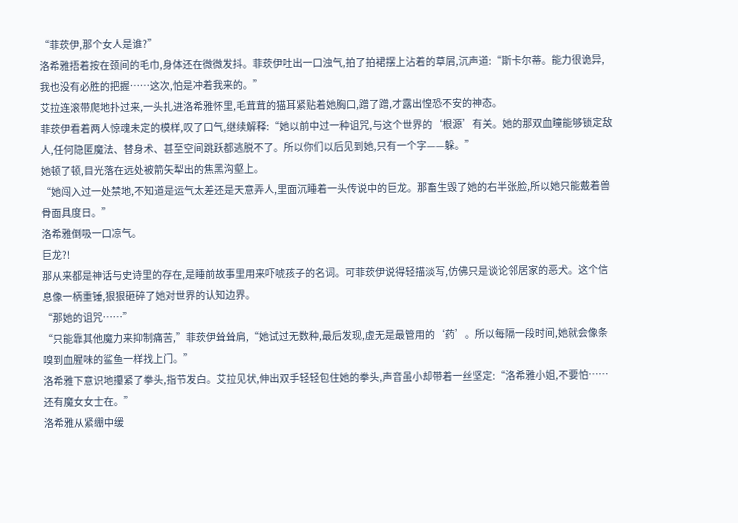“菲莰伊,那个女人是谁?”
洛希雅捂着按在颈间的毛巾,身体还在微微发抖。菲莰伊吐出一口浊气,拍了拍裙摆上沾着的草屑,沉声道:“斯卡尔蒂。能力很诡异,我也没有必胜的把握……这次,怕是冲着我来的。”
艾拉连滚带爬地扑过来,一头扎进洛希雅怀里,毛茸茸的猫耳紧贴着她胸口,蹭了蹭,才露出惶恐不安的神态。
菲莰伊看着两人惊魂未定的模样,叹了口气,继续解释:“她以前中过一种诅咒,与这个世界的‘根源’有关。她的那双血瞳能够锁定敌人,任何隐匿魔法、替身术、甚至空间跳跃都逃脱不了。所以你们以后见到她,只有一个字——躲。”
她顿了顿,目光落在远处被箭矢犁出的焦黑沟壑上。
“她闯入过一处禁地,不知道是运气太差还是天意弄人,里面沉睡着一头传说中的巨龙。那畜生毁了她的右半张脸,所以她只能戴着兽骨面具度日。”
洛希雅倒吸一口凉气。
巨龙?!
那从来都是神话与史诗里的存在,是睡前故事里用来吓唬孩子的名词。可菲莰伊说得轻描淡写,仿佛只是谈论邻居家的恶犬。这个信息像一柄重锤,狠狠砸碎了她对世界的认知边界。
“那她的诅咒……”
“只能靠其他魔力来抑制痛苦,”菲莰伊耸耸肩,“她试过无数种,最后发现,虚无是最管用的‘药’。所以每隔一段时间,她就会像条嗅到血腥味的鲨鱼一样找上门。”
洛希雅下意识地攥紧了拳头,指节发白。艾拉见状,伸出双手轻轻包住她的拳头,声音虽小却带着一丝坚定:“洛希雅小姐,不要怕……还有魔女女士在。”
洛希雅从紧绷中缓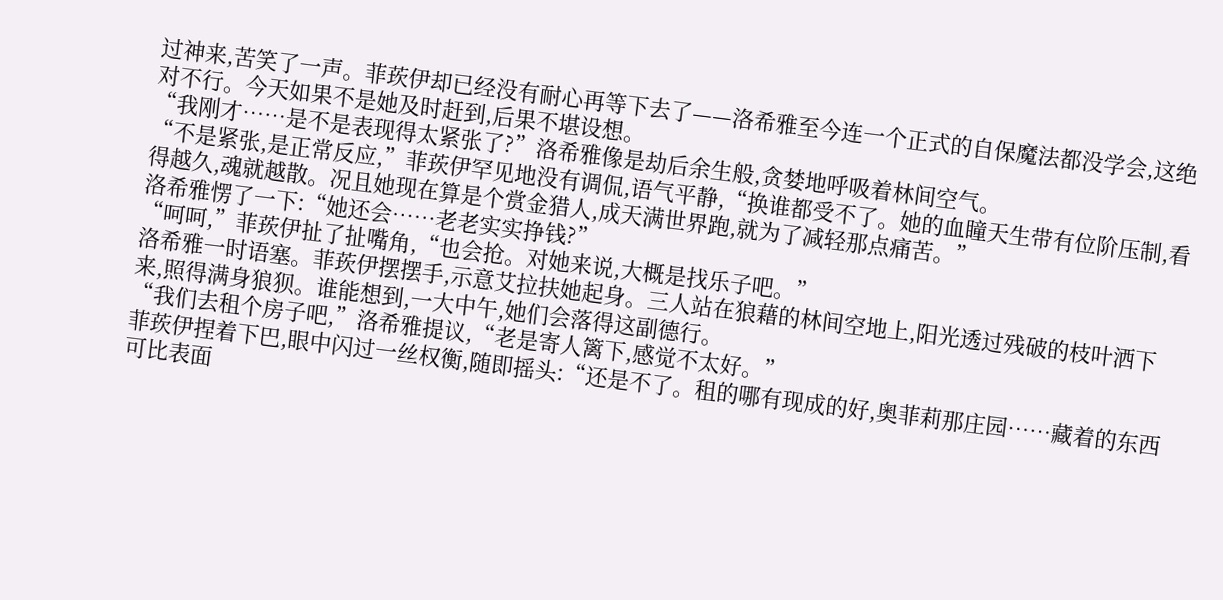过神来,苦笑了一声。菲莰伊却已经没有耐心再等下去了——洛希雅至今连一个正式的自保魔法都没学会,这绝对不行。今天如果不是她及时赶到,后果不堪设想。
“我刚才……是不是表现得太紧张了?”洛希雅像是劫后余生般,贪婪地呼吸着林间空气。
“不是紧张,是正常反应,”菲莰伊罕见地没有调侃,语气平静,“换谁都受不了。她的血瞳天生带有位阶压制,看得越久,魂就越散。况且她现在算是个赏金猎人,成天满世界跑,就为了减轻那点痛苦。”
洛希雅愣了一下:“她还会……老老实实挣钱?”
“呵呵,”菲莰伊扯了扯嘴角,“也会抢。对她来说,大概是找乐子吧。”
洛希雅一时语塞。菲莰伊摆摆手,示意艾拉扶她起身。三人站在狼藉的林间空地上,阳光透过残破的枝叶洒下来,照得满身狼狈。谁能想到,一大中午,她们会落得这副德行。
“我们去租个房子吧,”洛希雅提议,“老是寄人篱下,感觉不太好。”
菲莰伊捏着下巴,眼中闪过一丝权衡,随即摇头:“还是不了。租的哪有现成的好,奥菲莉那庄园……藏着的东西可比表面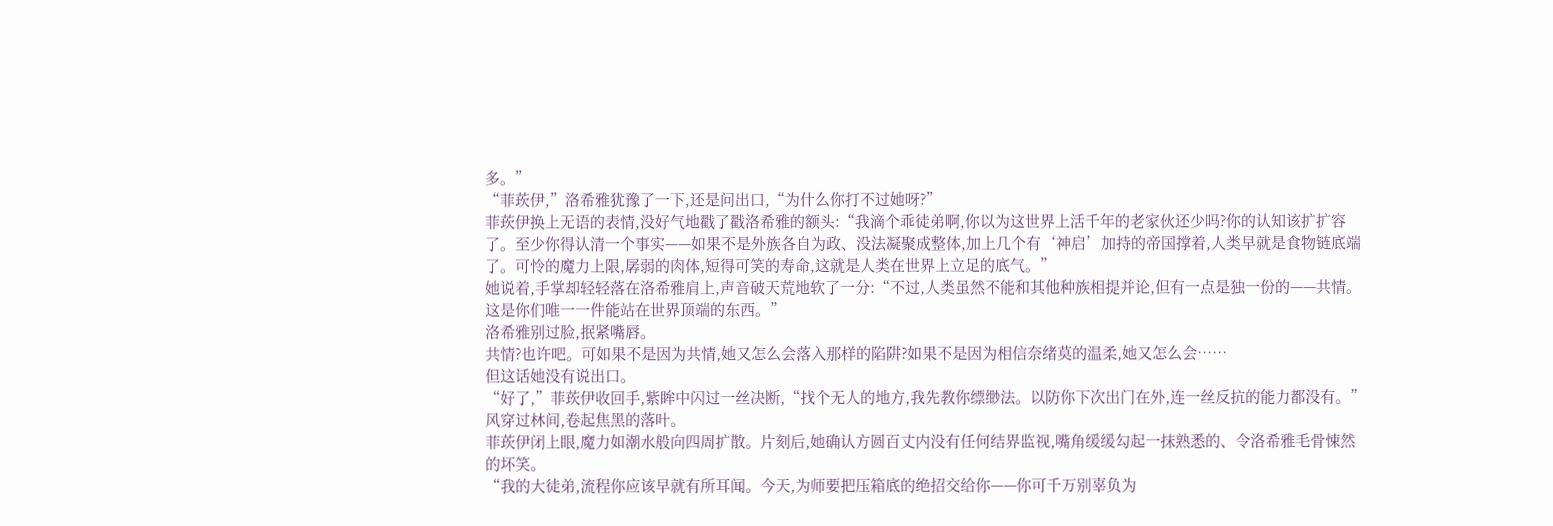多。”
“菲莰伊,”洛希雅犹豫了一下,还是问出口,“为什么你打不过她呀?”
菲莰伊换上无语的表情,没好气地戳了戳洛希雅的额头:“我滴个乖徒弟啊,你以为这世界上活千年的老家伙还少吗?你的认知该扩扩容了。至少你得认清一个事实——如果不是外族各自为政、没法凝聚成整体,加上几个有‘神启’加持的帝国撑着,人类早就是食物链底端了。可怜的魔力上限,孱弱的肉体,短得可笑的寿命,这就是人类在世界上立足的底气。”
她说着,手掌却轻轻落在洛希雅肩上,声音破天荒地软了一分:“不过,人类虽然不能和其他种族相提并论,但有一点是独一份的——共情。这是你们唯一一件能站在世界顶端的东西。”
洛希雅别过脸,抿紧嘴唇。
共情?也许吧。可如果不是因为共情,她又怎么会落入那样的陷阱?如果不是因为相信奈绪莫的温柔,她又怎么会……
但这话她没有说出口。
“好了,”菲莰伊收回手,紫眸中闪过一丝决断,“找个无人的地方,我先教你缥缈法。以防你下次出门在外,连一丝反抗的能力都没有。”
风穿过林间,卷起焦黑的落叶。
菲莰伊闭上眼,魔力如潮水般向四周扩散。片刻后,她确认方圆百丈内没有任何结界监视,嘴角缓缓勾起一抹熟悉的、令洛希雅毛骨悚然的坏笑。
“我的大徒弟,流程你应该早就有所耳闻。今天,为师要把压箱底的绝招交给你——你可千万别辜负为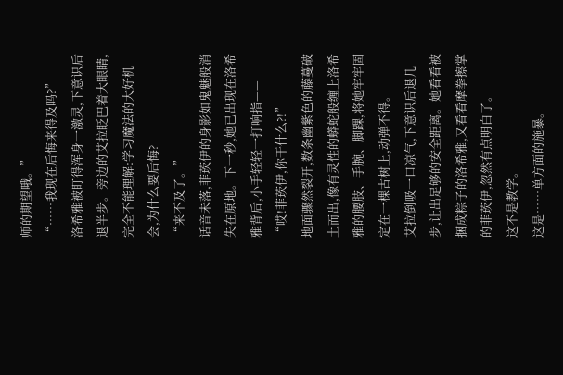师的期望哦。”
“……我现在后悔来得及吗?”
洛希雅被盯得浑身一激灵,下意识后退半步。旁边的艾拉眨巴着大眼睛,完全不能理解:学习魔法的大好机会,为什么要后悔?
“来不及了。”
话音未落,菲莰伊的身影如鬼魅般消失在原地。下一秒,她已出现在洛希雅背后,小手轻轻一打响指——
“哎!菲莰伊,你干什么?!”
地面骤然裂开,数条幽紫色的藤蔓破土而出,像有灵性的蟒蛇般缠上洛希雅的腰肢、手腕、脚踝,将她牢牢固定在一棵古树上,动弹不得。
艾拉倒吸一口凉气,下意识后退几步,让出足够的安全距离。她看看被捆成粽子的洛希雅,又看看摩拳擦掌的菲莰伊,忽然有点明白了。
这不是教学。
这是……单方面的施暴。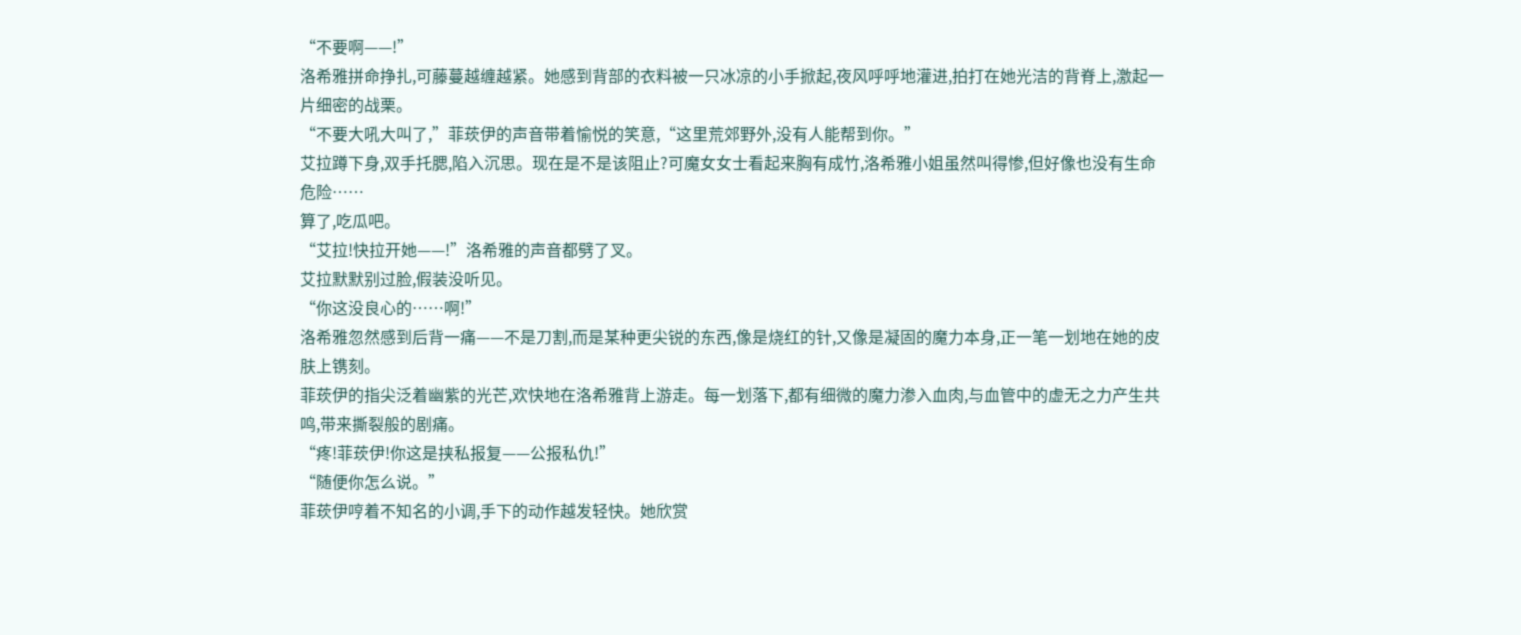“不要啊——!”
洛希雅拼命挣扎,可藤蔓越缠越紧。她感到背部的衣料被一只冰凉的小手掀起,夜风呼呼地灌进,拍打在她光洁的背脊上,激起一片细密的战栗。
“不要大吼大叫了,”菲莰伊的声音带着愉悦的笑意,“这里荒郊野外,没有人能帮到你。”
艾拉蹲下身,双手托腮,陷入沉思。现在是不是该阻止?可魔女女士看起来胸有成竹,洛希雅小姐虽然叫得惨,但好像也没有生命危险……
算了,吃瓜吧。
“艾拉!快拉开她——!”洛希雅的声音都劈了叉。
艾拉默默别过脸,假装没听见。
“你这没良心的……啊!”
洛希雅忽然感到后背一痛——不是刀割,而是某种更尖锐的东西,像是烧红的针,又像是凝固的魔力本身,正一笔一划地在她的皮肤上镌刻。
菲莰伊的指尖泛着幽紫的光芒,欢快地在洛希雅背上游走。每一划落下,都有细微的魔力渗入血肉,与血管中的虚无之力产生共鸣,带来撕裂般的剧痛。
“疼!菲莰伊!你这是挟私报复——公报私仇!”
“随便你怎么说。”
菲莰伊哼着不知名的小调,手下的动作越发轻快。她欣赏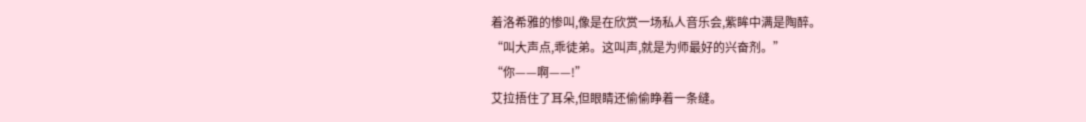着洛希雅的惨叫,像是在欣赏一场私人音乐会,紫眸中满是陶醉。
“叫大声点,乖徒弟。这叫声,就是为师最好的兴奋剂。”
“你——啊——!”
艾拉捂住了耳朵,但眼睛还偷偷睁着一条缝。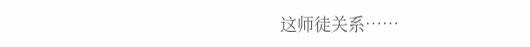这师徒关系……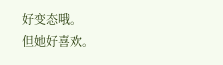好变态哦。
但她好喜欢。